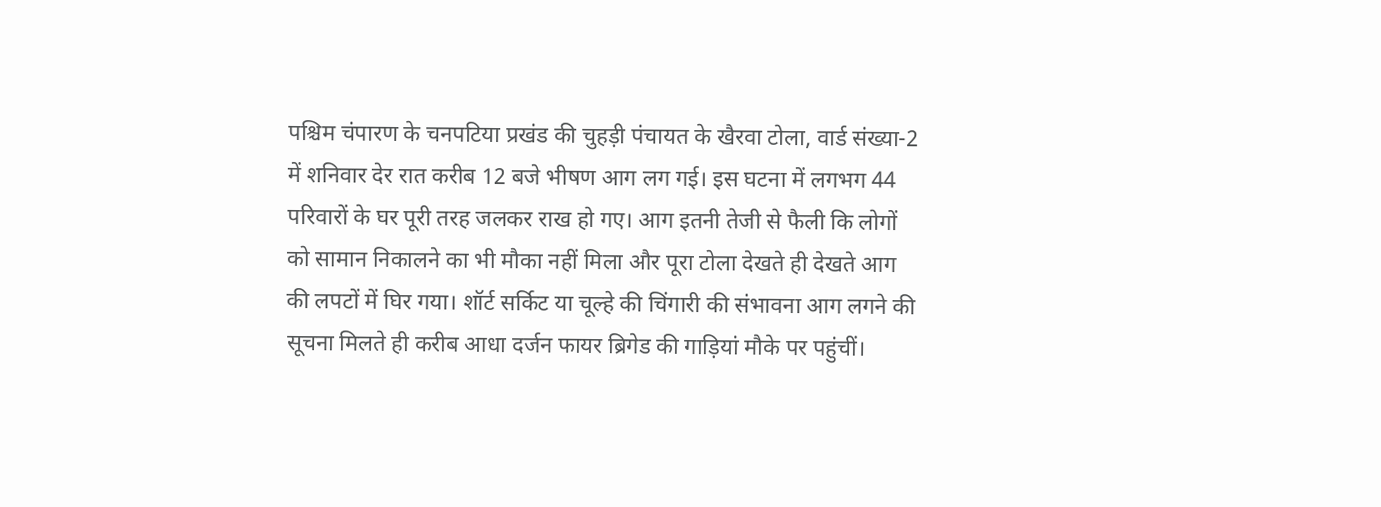पश्चिम चंपारण के चनपटिया प्रखंड की चुहड़ी पंचायत के खैरवा टोला, वार्ड संख्या-2 में शनिवार देर रात करीब 12 बजे भीषण आग लग गई। इस घटना में लगभग 44 परिवारों के घर पूरी तरह जलकर राख हो गए। आग इतनी तेजी से फैली कि लोगों को सामान निकालने का भी मौका नहीं मिला और पूरा टोला देखते ही देखते आग की लपटों में घिर गया। शॉर्ट सर्किट या चूल्हे की चिंगारी की संभावना आग लगने की सूचना मिलते ही करीब आधा दर्जन फायर ब्रिगेड की गाड़ियां मौके पर पहुंचीं।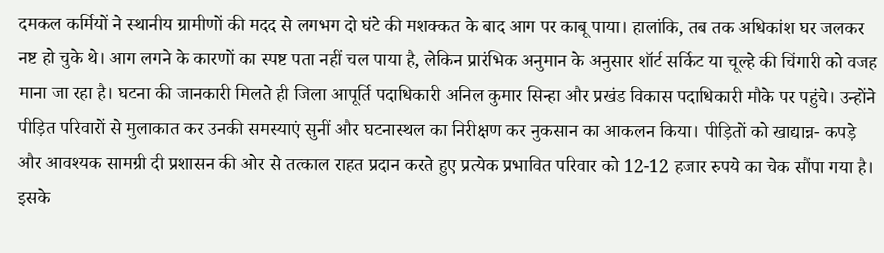दमकल कर्मियों ने स्थानीय ग्रामीणों की मदद से लगभग दो घंटे की मशक्कत के बाद आग पर काबू पाया। हालांकि, तब तक अधिकांश घर जलकर नष्ट हो चुके थे। आग लगने के कारणों का स्पष्ट पता नहीं चल पाया है, लेकिन प्रारंभिक अनुमान के अनुसार शॉर्ट सर्किट या चूल्हे की चिंगारी को वजह माना जा रहा है। घटना की जानकारी मिलते ही जिला आपूर्ति पदाधिकारी अनिल कुमार सिन्हा और प्रखंड विकास पदाधिकारी मौके पर पहुंचे। उन्होंने पीड़ित परिवारों से मुलाकात कर उनकी समस्याएं सुनीं और घटनास्थल का निरीक्षण कर नुकसान का आकलन किया। पीड़ितों को खाद्यान्न- कपड़े और आवश्यक सामग्री दी प्रशासन की ओर से तत्काल राहत प्रदान करते हुए प्रत्येक प्रभावित परिवार को 12-12 हजार रुपये का चेक सौंपा गया है। इसके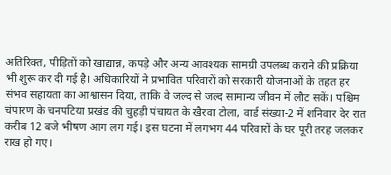अतिरिक्त, पीड़ितों को खाद्यान्न, कपड़े और अन्य आवश्यक सामग्री उपलब्ध कराने की प्रक्रिया भी शुरू कर दी गई है। अधिकारियों ने प्रभावित परिवारों को सरकारी योजनाओं के तहत हर संभव सहायता का आश्वासन दिया, ताकि वे जल्द से जल्द सामान्य जीवन में लौट सकें। पश्चिम चंपारण के चनपटिया प्रखंड की चुहड़ी पंचायत के खैरवा टोला, वार्ड संख्या-2 में शनिवार देर रात करीब 12 बजे भीषण आग लग गई। इस घटना में लगभग 44 परिवारों के घर पूरी तरह जलकर राख हो गए।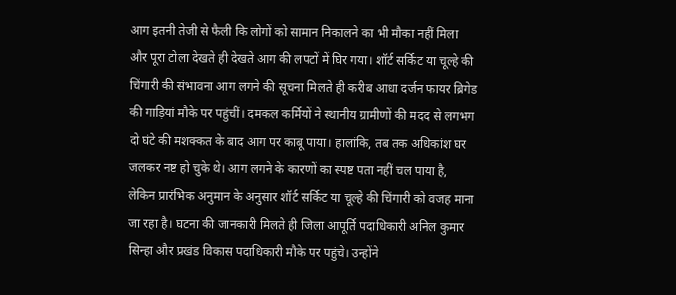आग इतनी तेजी से फैली कि लोगों को सामान निकालने का भी मौका नहीं मिला और पूरा टोला देखते ही देखते आग की लपटों में घिर गया। शॉर्ट सर्किट या चूल्हे की चिंगारी की संभावना आग लगने की सूचना मिलते ही करीब आधा दर्जन फायर ब्रिगेड की गाड़ियां मौके पर पहुंचीं। दमकल कर्मियों ने स्थानीय ग्रामीणों की मदद से लगभग दो घंटे की मशक्कत के बाद आग पर काबू पाया। हालांकि, तब तक अधिकांश घर जलकर नष्ट हो चुके थे। आग लगने के कारणों का स्पष्ट पता नहीं चल पाया है, लेकिन प्रारंभिक अनुमान के अनुसार शॉर्ट सर्किट या चूल्हे की चिंगारी को वजह माना जा रहा है। घटना की जानकारी मिलते ही जिला आपूर्ति पदाधिकारी अनिल कुमार सिन्हा और प्रखंड विकास पदाधिकारी मौके पर पहुंचे। उन्होंने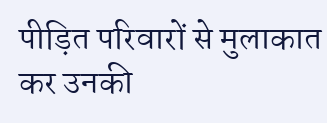पीड़ित परिवारों से मुलाकात कर उनकी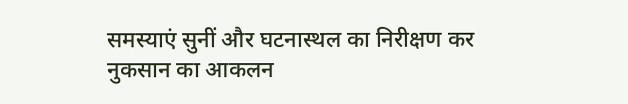समस्याएं सुनीं और घटनास्थल का निरीक्षण कर नुकसान का आकलन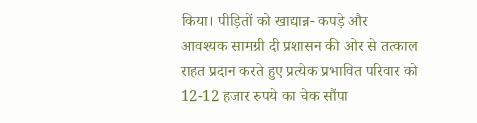किया। पीड़ितों को खाद्यान्न- कपड़े और आवश्यक सामग्री दी प्रशासन की ओर से तत्काल राहत प्रदान करते हुए प्रत्येक प्रभावित परिवार को 12-12 हजार रुपये का चेक सौंपा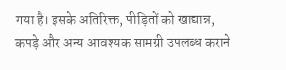गया है। इसके अतिरिक्त, पीड़ितों को खाद्यान्न, कपड़े और अन्य आवश्यक सामग्री उपलब्ध कराने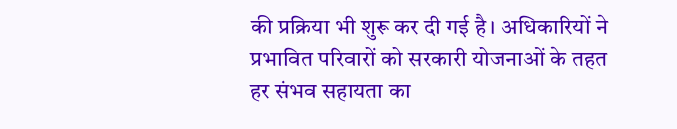की प्रक्रिया भी शुरू कर दी गई है। अधिकारियों ने प्रभावित परिवारों को सरकारी योजनाओं के तहत हर संभव सहायता का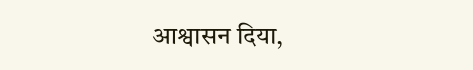आश्वासन दिया,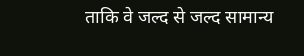ताकि वे जल्द से जल्द सामान्य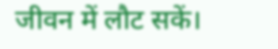जीवन में लौट सकें।